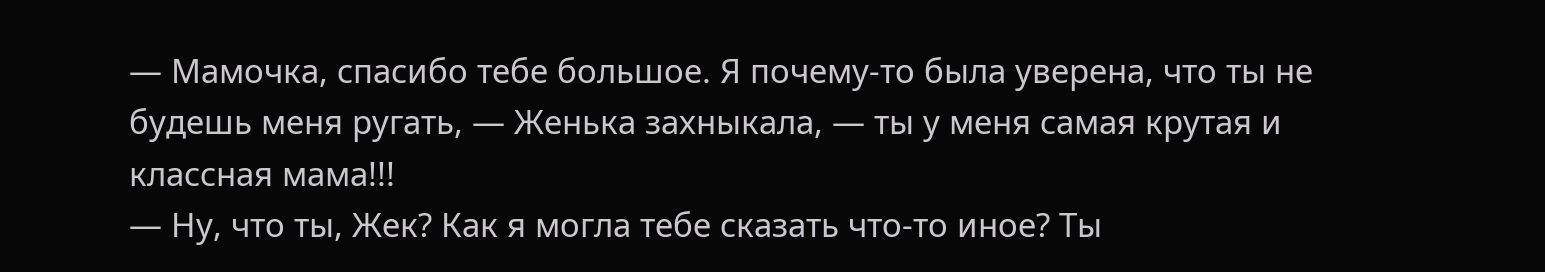— Мамочка, спасибо тебе большое. Я почему-то была уверена, что ты не будешь меня ругать, — Женька захныкала, — ты у меня самая крутая и классная мама!!!
— Ну, что ты, Жек? Как я могла тебе сказать что-то иное? Ты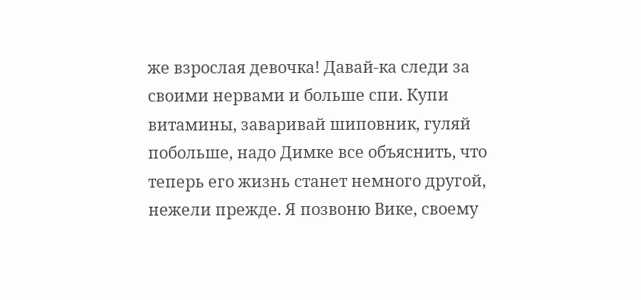же взрослая девочка! Давай-ка следи за своими нервами и больше спи. Купи витамины, заваривай шиповник, гуляй побольше, надо Димке все объяснить, что теперь его жизнь станет немного другой, нежели прежде. Я позвоню Вике, своему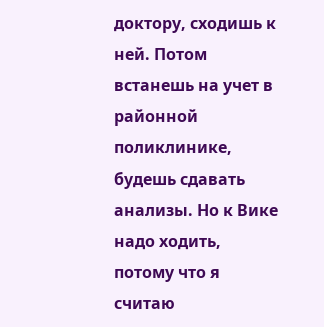доктору, сходишь к ней. Потом встанешь на учет в районной поликлинике, будешь сдавать анализы. Но к Вике надо ходить, потому что я считаю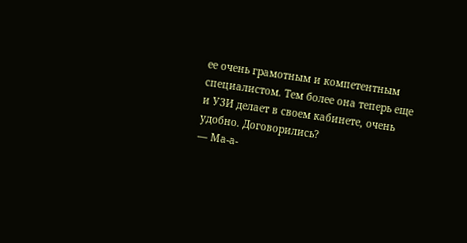ее очень грамотным и компетентным специалистом. Тем более она теперь еще и УЗИ делает в своем кабинете, очень удобно. Договорились?
— Ма-а-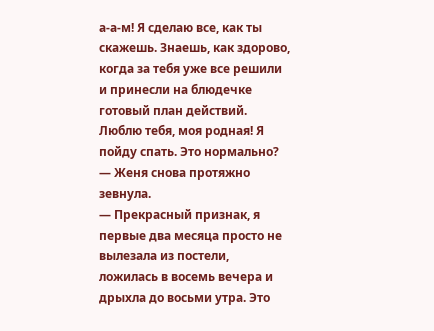а-а-м! Я сделаю все, как ты скажешь. Знаешь, как здорово, когда за тебя уже все решили и принесли на блюдечке готовый план действий. Люблю тебя, моя родная! Я пойду спать. Это нормально? — Женя снова протяжно зевнула.
— Прекрасный признак, я первые два месяца просто не вылезала из постели, ложилась в восемь вечера и дрыхла до восьми утра. Это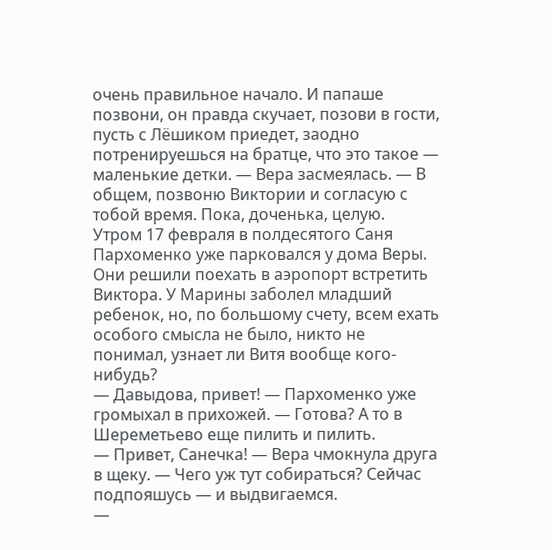очень правильное начало. И папаше позвони, он правда скучает, позови в гости, пусть с Лёшиком приедет, заодно потренируешься на братце, что это такое — маленькие детки. — Вера засмеялась. — В общем, позвоню Виктории и согласую с тобой время. Пока, доченька, целую.
Утром 17 февраля в полдесятого Саня Пархоменко уже парковался у дома Веры. Они решили поехать в аэропорт встретить Виктора. У Марины заболел младший ребенок, но, по большому счету, всем ехать особого смысла не было, никто не понимал, узнает ли Витя вообще кого-нибудь?
— Давыдова, привет! — Пархоменко уже громыхал в прихожей. — Готова? А то в Шереметьево еще пилить и пилить.
— Привет, Санечка! — Вера чмокнула друга в щеку. — Чего уж тут собираться? Сейчас подпояшусь — и выдвигаемся.
—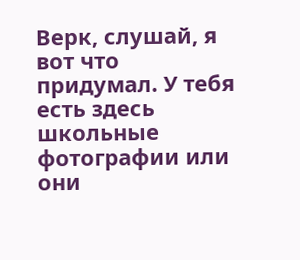Верк, слушай, я вот что придумал. У тебя есть здесь школьные фотографии или они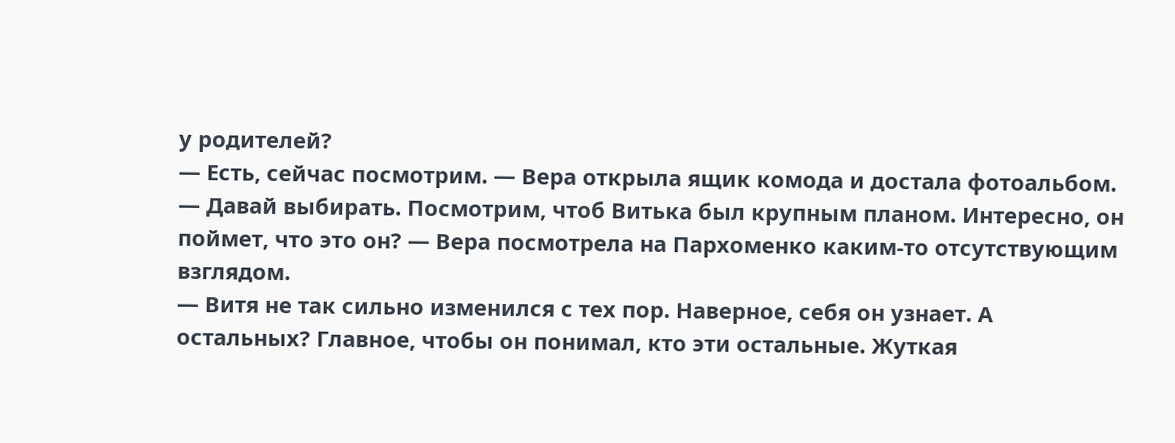у родителей?
— Есть, сейчас посмотрим. — Вера открыла ящик комода и достала фотоальбом. — Давай выбирать. Посмотрим, чтоб Витька был крупным планом. Интересно, он поймет, что это он? — Вера посмотрела на Пархоменко каким-то отсутствующим взглядом.
— Витя не так сильно изменился с тех пор. Наверное, себя он узнает. А остальных? Главное, чтобы он понимал, кто эти остальные. Жуткая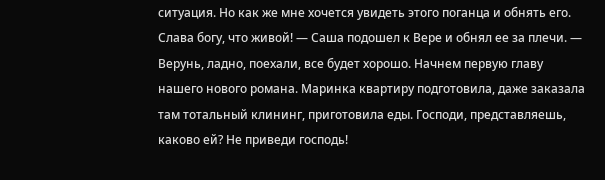ситуация. Но как же мне хочется увидеть этого поганца и обнять его. Слава богу, что живой! — Саша подошел к Вере и обнял ее за плечи. — Верунь, ладно, поехали, все будет хорошо. Начнем первую главу нашего нового романа. Маринка квартиру подготовила, даже заказала там тотальный клининг, приготовила еды. Господи, представляешь, каково ей? Не приведи господь!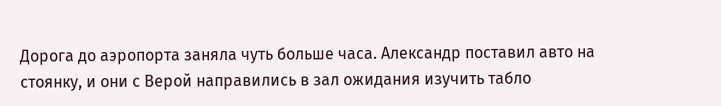Дорога до аэропорта заняла чуть больше часа. Александр поставил авто на стоянку, и они с Верой направились в зал ожидания изучить табло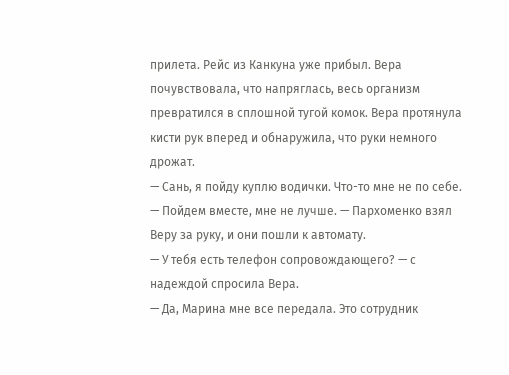прилета. Рейс из Канкуна уже прибыл. Вера почувствовала, что напряглась, весь организм превратился в сплошной тугой комок. Вера протянула кисти рук вперед и обнаружила, что руки немного дрожат.
— Сань, я пойду куплю водички. Что-то мне не по себе.
— Пойдем вместе, мне не лучше. — Пархоменко взял Веру за руку, и они пошли к автомату.
— У тебя есть телефон сопровождающего? — с надеждой спросила Вера.
— Да, Марина мне все передала. Это сотрудник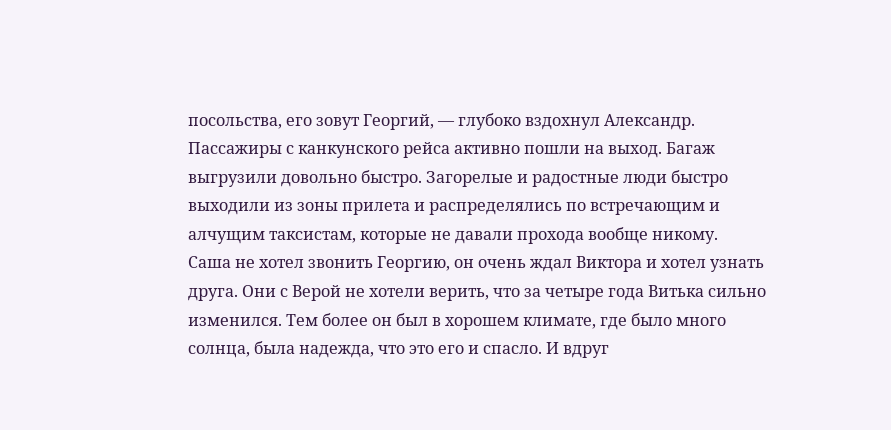посольства, его зовут Георгий, — глубоко вздохнул Александр.
Пассажиры с канкунского рейса активно пошли на выход. Багаж выгрузили довольно быстро. Загорелые и радостные люди быстро выходили из зоны прилета и распределялись по встречающим и алчущим таксистам, которые не давали прохода вообще никому.
Саша не хотел звонить Георгию, он очень ждал Виктора и хотел узнать друга. Они с Верой не хотели верить, что за четыре года Витька сильно изменился. Тем более он был в хорошем климате, где было много солнца, была надежда, что это его и спасло. И вдруг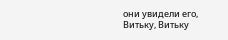они увидели его, Витьку, Витьку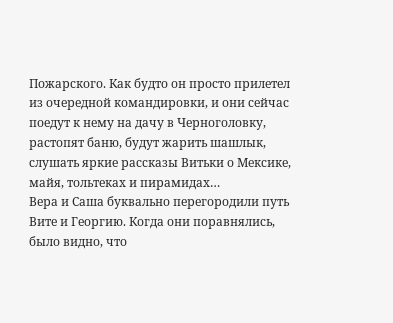Пожарского. Как будто он просто прилетел из очередной командировки, и они сейчас поедут к нему на дачу в Черноголовку, растопят баню, будут жарить шашлык, слушать яркие рассказы Витьки о Мексике, майя, тольтеках и пирамидах…
Вера и Саша буквально перегородили путь Вите и Георгию. Когда они поравнялись, было видно, что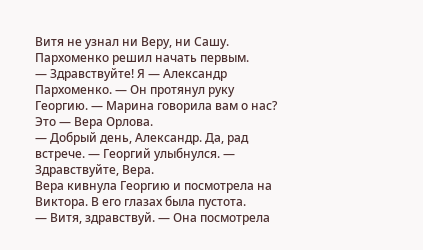Витя не узнал ни Веру, ни Сашу. Пархоменко решил начать первым.
— Здравствуйте! Я — Александр Пархоменко. — Он протянул руку Георгию. — Марина говорила вам о нас? Это — Вера Орлова.
— Добрый день, Александр. Да, рад встрече. — Георгий улыбнулся. — Здравствуйте, Вера.
Вера кивнула Георгию и посмотрела на Виктора. В его глазах была пустота.
— Витя, здравствуй. — Она посмотрела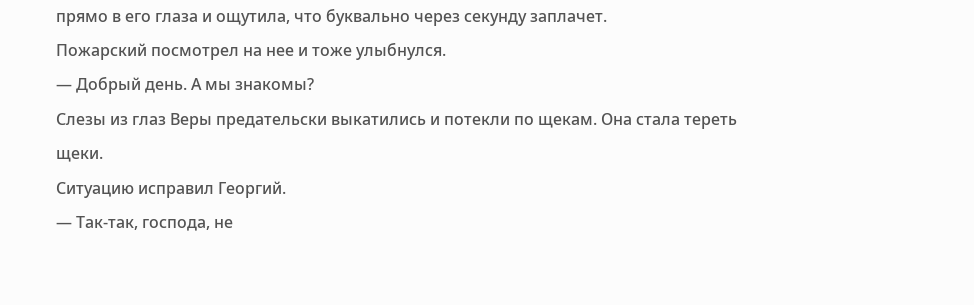прямо в его глаза и ощутила, что буквально через секунду заплачет.
Пожарский посмотрел на нее и тоже улыбнулся.
— Добрый день. А мы знакомы?
Слезы из глаз Веры предательски выкатились и потекли по щекам. Она стала тереть щеки.
Ситуацию исправил Георгий.
— Так-так, господа, не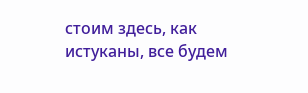стоим здесь, как истуканы, все будем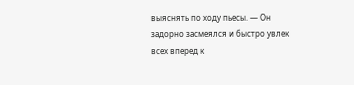выяснять по ходу пьесы. — Он задорно засмеялся и быстро увлек всех вперед к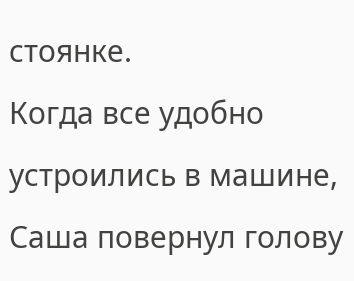стоянке.
Когда все удобно устроились в машине, Саша повернул голову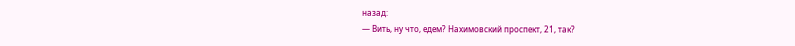назад:
— Вить, ну что, едем? Нахимовский проспект, 21, так?